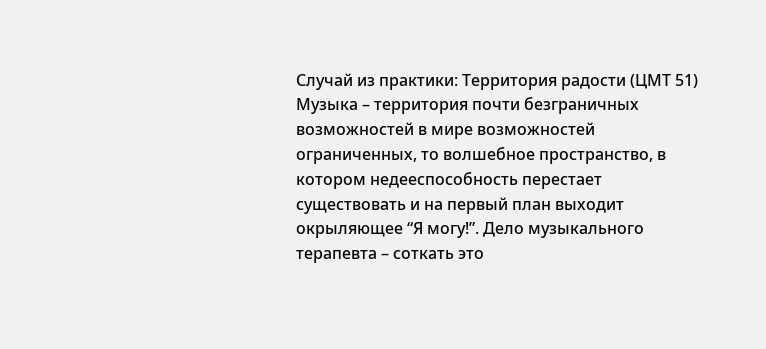Случай из практики: Территория радости (ЦМТ 51)
Музыка – территория почти безграничных возможностей в мире возможностей ограниченных, то волшебное пространство, в котором недееспособность перестает существовать и на первый план выходит окрыляющее “Я могу!”. Дело музыкального терапевта – соткать это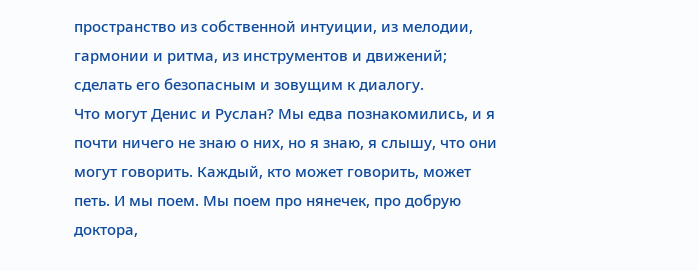пространство из собственной интуиции, из мелодии, гармонии и ритма, из инструментов и движений; сделать его безопасным и зовущим к диалогу.
Что могут Денис и Руслан? Мы едва познакомились, и я почти ничего не знаю о них, но я знаю, я слышу, что они могут говорить. Каждый, кто может говорить, может петь. И мы поем. Мы поем про нянечек, про добрую доктора,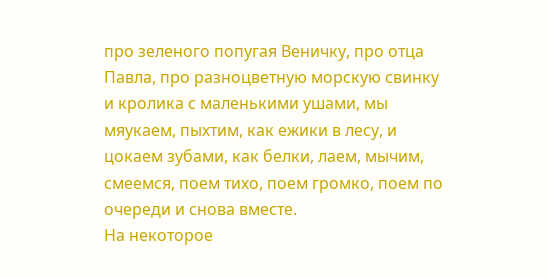про зеленого попугая Веничку, про отца Павла, про разноцветную морскую свинку и кролика с маленькими ушами, мы мяукаем, пыхтим, как ежики в лесу, и цокаем зубами, как белки, лаем, мычим, смеемся, поем тихо, поем громко, поем по очереди и снова вместе.
На некоторое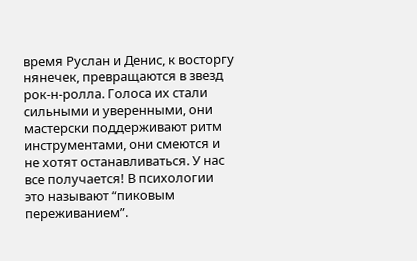время Руслан и Денис, к восторгу нянечек, превращаются в звезд рок-н-ролла. Голоса их стали сильными и уверенными, они мастерски поддерживают ритм инструментами, они смеются и не хотят останавливаться. У нас все получается! В психологии это называют “пиковым переживанием”.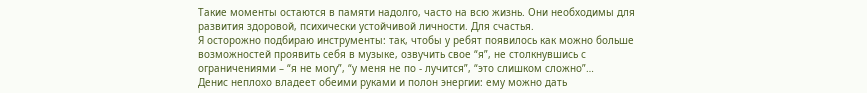Такие моменты остаются в памяти надолго, часто на всю жизнь. Они необходимы для развития здоровой, психически устойчивой личности. Для счастья.
Я осторожно подбираю инструменты: так, чтобы у ребят появилось как можно больше возможностей проявить себя в музыке, озвучить свое “я”, не столкнувшись с ограничениями – “я не могу”, “у меня не по - лучится”, “это слишком сложно”…
Денис неплохо владеет обеими руками и полон энергии: ему можно дать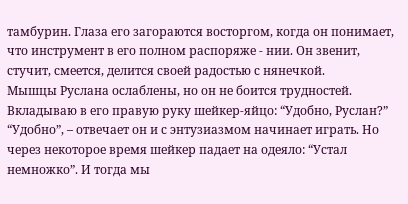тамбурин. Глаза его загораются восторгом, когда он понимает, что инструмент в его полном распоряже - нии. Он звенит, стучит, смеется, делится своей радостью с нянечкой.
Мышцы Руслана ослаблены, но он не боится трудностей. Вкладываю в его правую руку шейкер-яйцо: “Удобно, Руслан?” “Удобно”, – отвечает он и с энтузиазмом начинает играть. Но через некоторое время шейкер падает на одеяло: “Устал немножко”. И тогда мы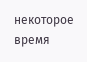некоторое время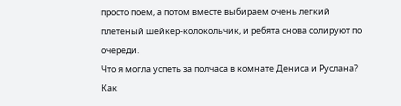просто поем, а потом вместе выбираем очень легкий плетеный шейкер-колокольчик, и ребята снова солируют по очереди.
Что я могла успеть за полчаса в комнате Дениса и Руслана? Как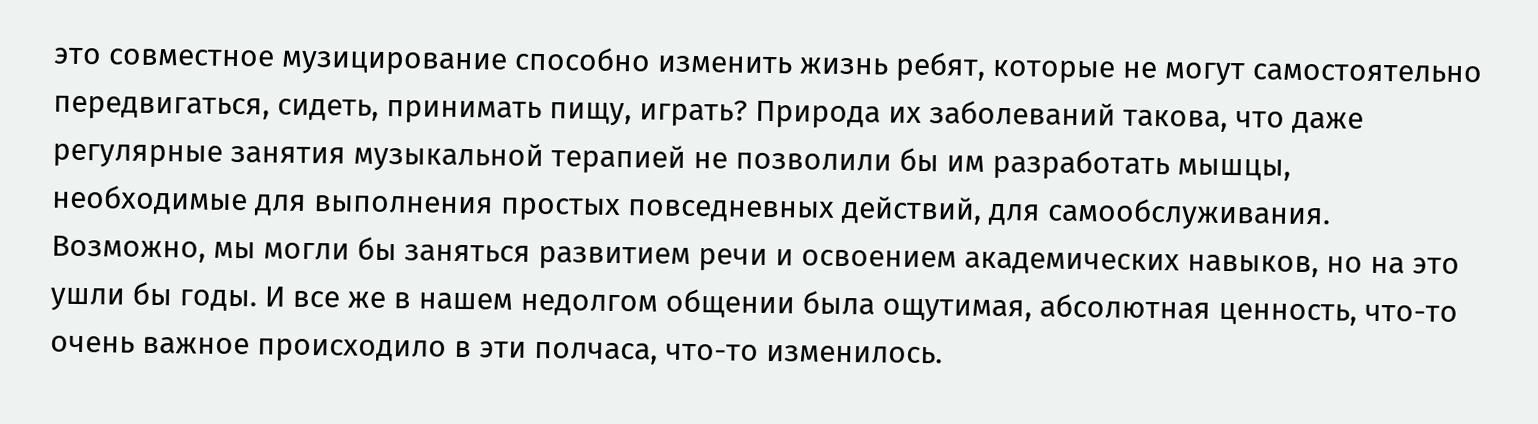это совместное музицирование способно изменить жизнь ребят, которые не могут самостоятельно передвигаться, сидеть, принимать пищу, играть? Природа их заболеваний такова, что даже регулярные занятия музыкальной терапией не позволили бы им разработать мышцы, необходимые для выполнения простых повседневных действий, для самообслуживания. Возможно, мы могли бы заняться развитием речи и освоением академических навыков, но на это ушли бы годы. И все же в нашем недолгом общении была ощутимая, абсолютная ценность, что-то очень важное происходило в эти полчаса, что-то изменилось.